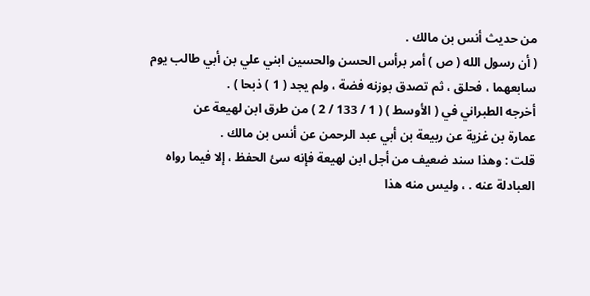من حديث أنس بن مالك .
( أن رسول الله ( ص ) أمر برأس الحسن والحسين ابني علي بن أبي طالب يوم
سابعهما ، فحلق ، ثم تصدق بوزنه فضة ، ولم يجد ( 1 ) ذبحا ) .
أخرجه الطبراني في ( الأوسط ) ( 1 / 133 / 2 ) من طرق ابن لهيعة عن
عمارة بن غزية عن ربيعة بن أبي عبد الرحمن عن أنس بن مالك .
قلت : وهذا سند ضعيف من أجل ابن لهيعة فإنه سئ الحفظ ، إلا فيما رواه
العبادلة عنه . ، وليس منه هذا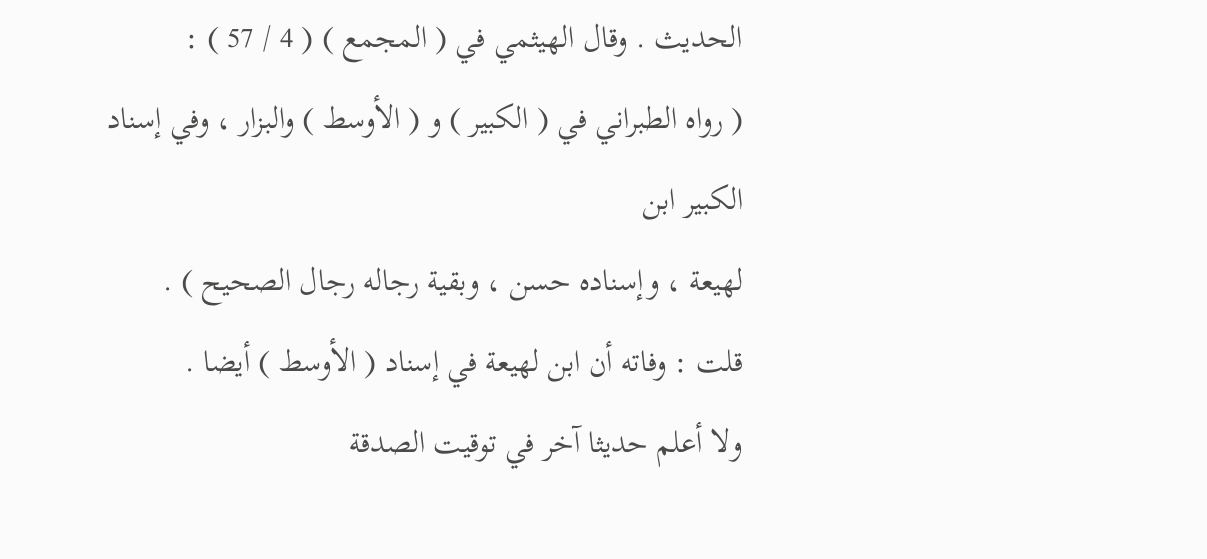الحديث . وقال الهيثمي في ( المجمع ) ( 4 / 57 ) :
( رواه الطبراني في ( الكبير ) و ( الأوسط ) والبزار ، وفي إسناد الكبير ابن
لهيعة ، وإسناده حسن ، وبقية رجاله رجال الصحيح ) .
قلت : وفاته أن ابن لهيعة في إسناد ( الأوسط ) أيضا .
ولا أعلم حديثا آخر في توقيت الصدقة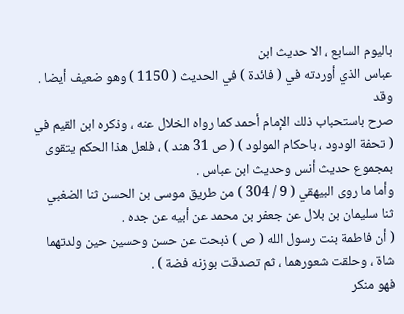باليوم السابع ، الا حديث ابن
عباس الذي أوردته في ( فائدة ) في الحديث ( 1150 ) وهو ضعيف أيضا . وقد
صرح باستحباب ذلك الإمام أحمد كما رواه الخلال عنه ، وذكره ابن القيم في
( تحفة الودود ، باحكام المولود ) ( ص 31 هند ) ، فلعل هذا الحكم يتقوى
بمجموع حديث أنس وحديث ابن عباس .
وأما ما روى البيهقي ( 9 / 304 ) من طريق موسى بن الحسن ثنا الضغبي
ثنا سليمان بن بلال عن جعفر بن محمد عن أبيه عن جده .
( أن فاطمة بنت رسول الله ( ص ) ذبحت عن حسن وحسين حين ولدتهما
شاة ، وحلقت شعورهما ، ثم تصدقت بوزنه فضة ) .
فهو منكر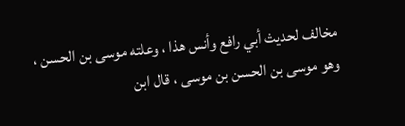مخالف لحديث أبي رافع وأنس هذا ، وعلته موسى بن الحسن ،
وهو موسى بن الحسن بن موسى ، قال ابن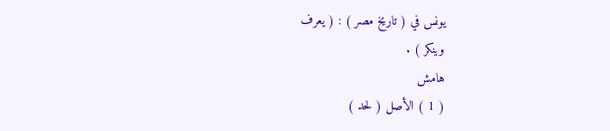يونس في ( تاريخ مصر ) : ( يعرف
وينكر ) .
هامش
( 1 ) الأصل ( لحد )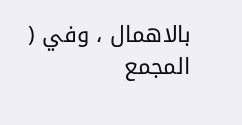بالاهمال ، وفي ( المجمع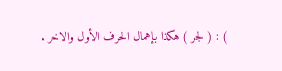) : ( لجر ) هكذا بإهمال الحرف الأول والاخر .